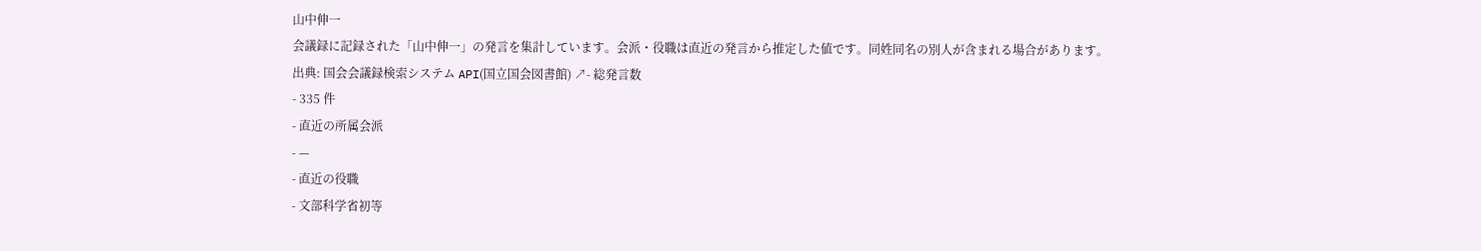山中伸一
会議録に記録された「山中伸一」の発言を集計しています。会派・役職は直近の発言から推定した値です。同姓同名の別人が含まれる場合があります。
出典: 国会会議録検索システム API(国立国会図書館) ↗- 総発言数
- 335 件
- 直近の所属会派
- —
- 直近の役職
- 文部科学省初等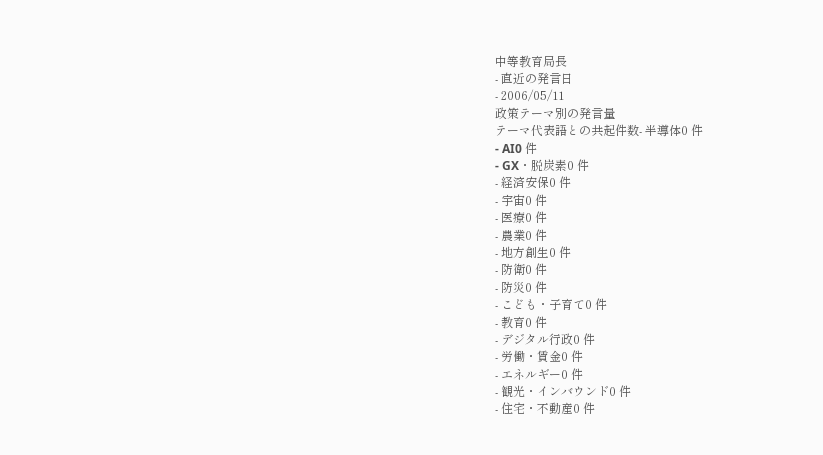中等教育局長
- 直近の発言日
- 2006/05/11
政策テーマ別の発言量
テーマ代表語との共起件数- 半導体0 件
- AI0 件
- GX・脱炭素0 件
- 経済安保0 件
- 宇宙0 件
- 医療0 件
- 農業0 件
- 地方創生0 件
- 防衛0 件
- 防災0 件
- こども・子育て0 件
- 教育0 件
- デジタル行政0 件
- 労働・賃金0 件
- エネルギー0 件
- 観光・インバウンド0 件
- 住宅・不動産0 件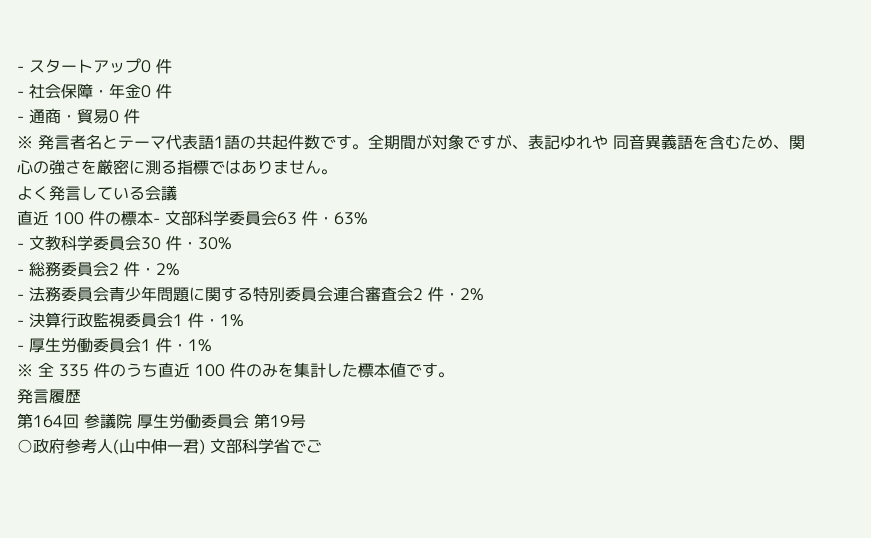- スタートアップ0 件
- 社会保障・年金0 件
- 通商・貿易0 件
※ 発言者名とテーマ代表語1語の共起件数です。全期間が対象ですが、表記ゆれや 同音異義語を含むため、関心の強さを厳密に測る指標ではありません。
よく発言している会議
直近 100 件の標本- 文部科学委員会63 件・63%
- 文教科学委員会30 件・30%
- 総務委員会2 件・2%
- 法務委員会青少年問題に関する特別委員会連合審査会2 件・2%
- 決算行政監視委員会1 件・1%
- 厚生労働委員会1 件・1%
※ 全 335 件のうち直近 100 件のみを集計した標本値です。
発言履歴
第164回 参議院 厚生労働委員会 第19号
○政府参考人(山中伸一君) 文部科学省でご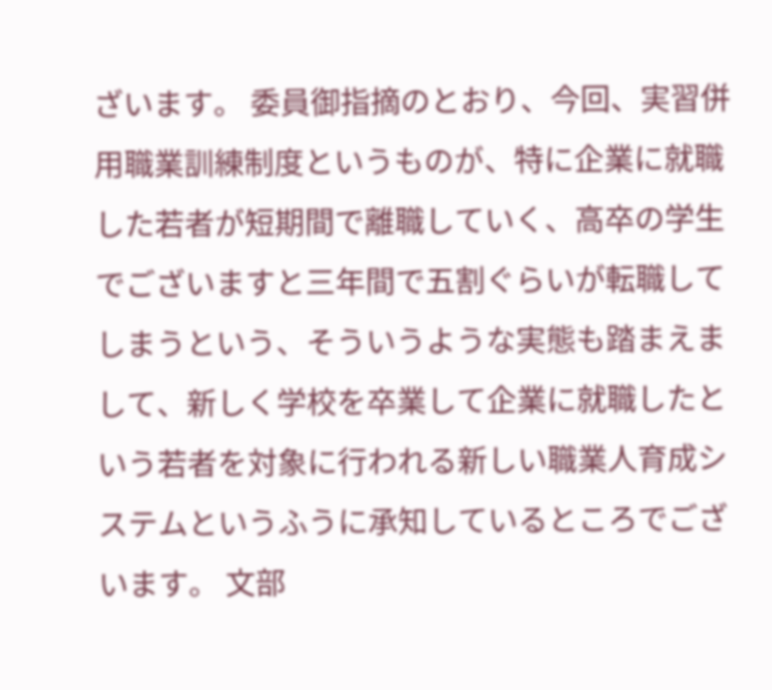ざいます。 委員御指摘のとおり、今回、実習併用職業訓練制度というものが、特に企業に就職した若者が短期間で離職していく、高卒の学生でございますと三年間で五割ぐらいが転職してしまうという、そういうような実態も踏まえまして、新しく学校を卒業して企業に就職したという若者を対象に行われる新しい職業人育成システムというふうに承知しているところでございます。 文部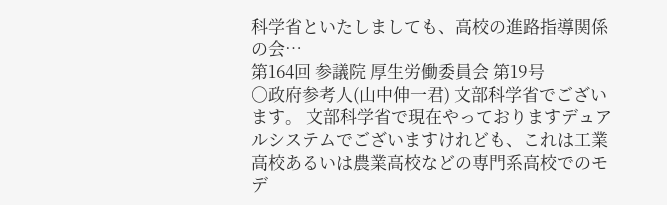科学省といたしましても、高校の進路指導関係の会…
第164回 参議院 厚生労働委員会 第19号
○政府参考人(山中伸一君) 文部科学省でございます。 文部科学省で現在やっておりますデュアルシステムでございますけれども、これは工業高校あるいは農業高校などの専門系高校でのモデ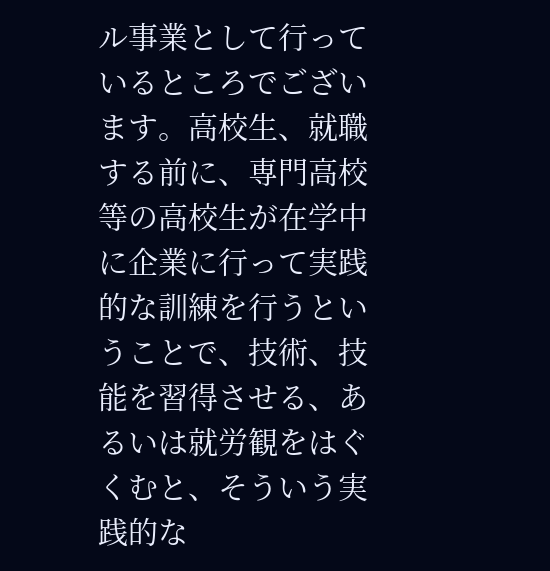ル事業として行っているところでございます。高校生、就職する前に、専門高校等の高校生が在学中に企業に行って実践的な訓練を行うということで、技術、技能を習得させる、あるいは就労観をはぐくむと、そういう実践的な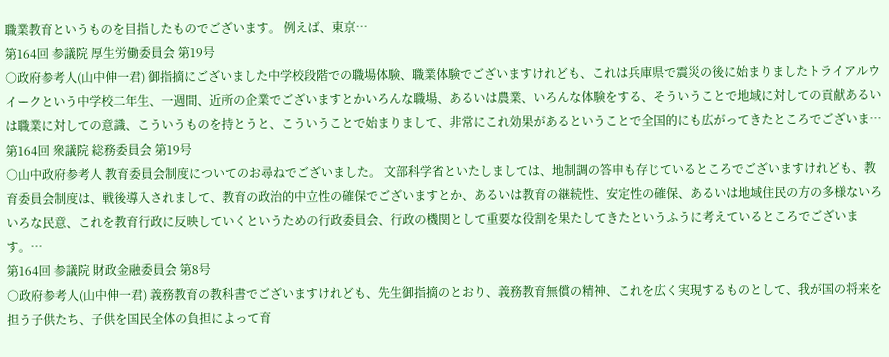職業教育というものを目指したものでございます。 例えば、東京…
第164回 参議院 厚生労働委員会 第19号
○政府参考人(山中伸一君) 御指摘にございました中学校段階での職場体験、職業体験でございますけれども、これは兵庫県で震災の後に始まりましたトライアルウイークという中学校二年生、一週間、近所の企業でございますとかいろんな職場、あるいは農業、いろんな体験をする、そういうことで地域に対しての貢献あるいは職業に対しての意識、こういうものを持とうと、こういうことで始まりまして、非常にこれ効果があるということで全国的にも広がってきたところでございま…
第164回 衆議院 総務委員会 第19号
○山中政府参考人 教育委員会制度についてのお尋ねでございました。 文部科学省といたしましては、地制調の答申も存じているところでございますけれども、教育委員会制度は、戦後導入されまして、教育の政治的中立性の確保でございますとか、あるいは教育の継続性、安定性の確保、あるいは地域住民の方の多様ないろいろな民意、これを教育行政に反映していくというための行政委員会、行政の機関として重要な役割を果たしてきたというふうに考えているところでございます。…
第164回 参議院 財政金融委員会 第8号
○政府参考人(山中伸一君) 義務教育の教科書でございますけれども、先生御指摘のとおり、義務教育無償の精神、これを広く実現するものとして、我が国の将来を担う子供たち、子供を国民全体の負担によって育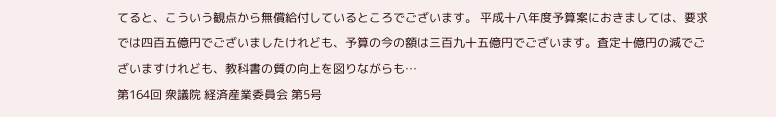てると、こういう観点から無償給付しているところでございます。 平成十八年度予算案におきましては、要求では四百五億円でございましたけれども、予算の今の額は三百九十五億円でございます。査定十億円の減でございますけれども、教科書の質の向上を図りながらも…
第164回 衆議院 経済産業委員会 第5号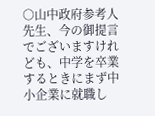○山中政府参考人 先生、今の御提言でございますけれども、中学を卒業するときにまず中小企業に就職し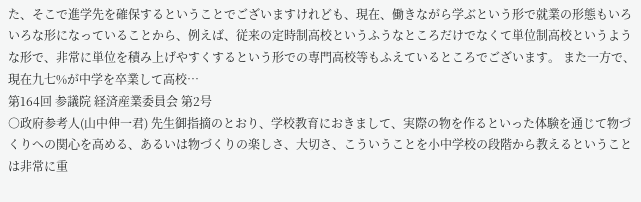た、そこで進学先を確保するということでございますけれども、現在、働きながら学ぶという形で就業の形態もいろいろな形になっていることから、例えば、従来の定時制高校というふうなところだけでなくて単位制高校というような形で、非常に単位を積み上げやすくするという形での専門高校等もふえているところでございます。 また一方で、現在九七%が中学を卒業して高校…
第164回 参議院 経済産業委員会 第2号
○政府参考人(山中伸一君) 先生御指摘のとおり、学校教育におきまして、実際の物を作るといった体験を通じて物づくりへの関心を高める、あるいは物づくりの楽しさ、大切さ、こういうことを小中学校の段階から教えるということは非常に重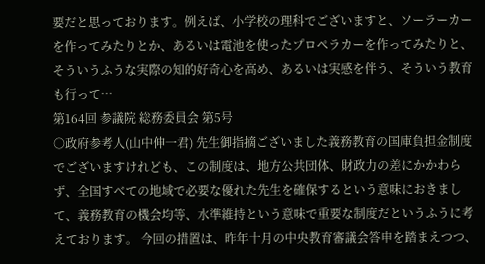要だと思っております。例えば、小学校の理科でございますと、ソーラーカーを作ってみたりとか、あるいは電池を使ったプロペラカーを作ってみたりと、そういうふうな実際の知的好奇心を高め、あるいは実感を伴う、そういう教育も行って…
第164回 参議院 総務委員会 第5号
○政府参考人(山中伸一君) 先生御指摘ございました義務教育の国庫負担金制度でございますけれども、この制度は、地方公共団体、財政力の差にかかわらず、全国すべての地域で必要な優れた先生を確保するという意味におきまして、義務教育の機会均等、水準維持という意味で重要な制度だというふうに考えております。 今回の措置は、昨年十月の中央教育審議会答申を踏まえつつ、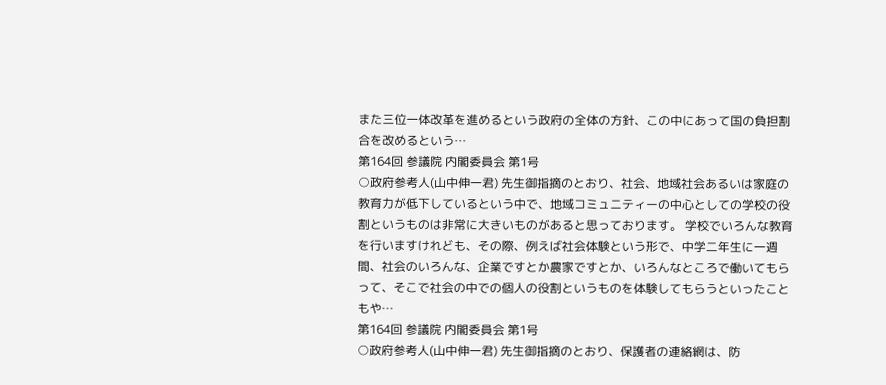また三位一体改革を進めるという政府の全体の方針、この中にあって国の負担割合を改めるという…
第164回 参議院 内閣委員会 第1号
○政府参考人(山中伸一君) 先生御指摘のとおり、社会、地域社会あるいは家庭の教育力が低下しているという中で、地域コミュニティーの中心としての学校の役割というものは非常に大きいものがあると思っております。 学校でいろんな教育を行いますけれども、その際、例えば社会体験という形で、中学二年生に一週間、社会のいろんな、企業ですとか農家ですとか、いろんなところで働いてもらって、そこで社会の中での個人の役割というものを体験してもらうといったこともや…
第164回 参議院 内閣委員会 第1号
○政府参考人(山中伸一君) 先生御指摘のとおり、保護者の連絡網は、防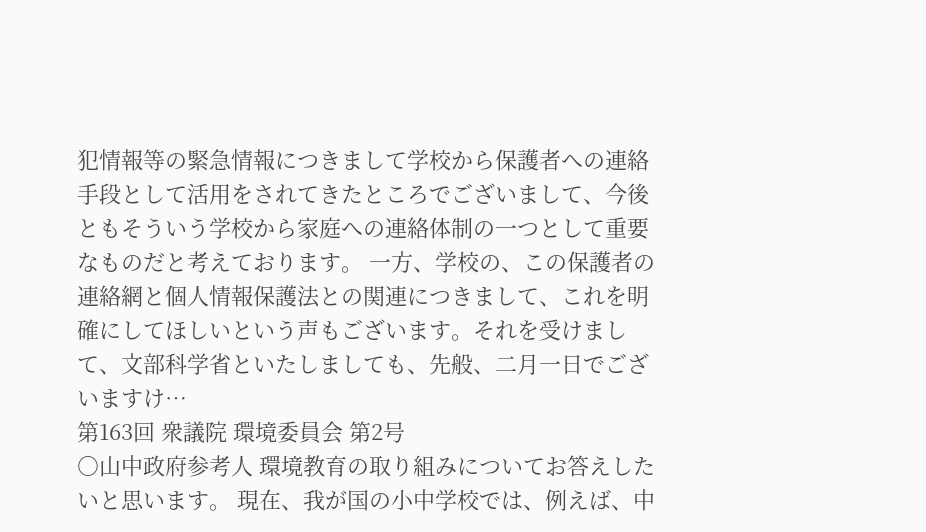犯情報等の緊急情報につきまして学校から保護者への連絡手段として活用をされてきたところでございまして、今後ともそういう学校から家庭への連絡体制の一つとして重要なものだと考えております。 一方、学校の、この保護者の連絡網と個人情報保護法との関連につきまして、これを明確にしてほしいという声もございます。それを受けまして、文部科学省といたしましても、先般、二月一日でございますけ…
第163回 衆議院 環境委員会 第2号
○山中政府参考人 環境教育の取り組みについてお答えしたいと思います。 現在、我が国の小中学校では、例えば、中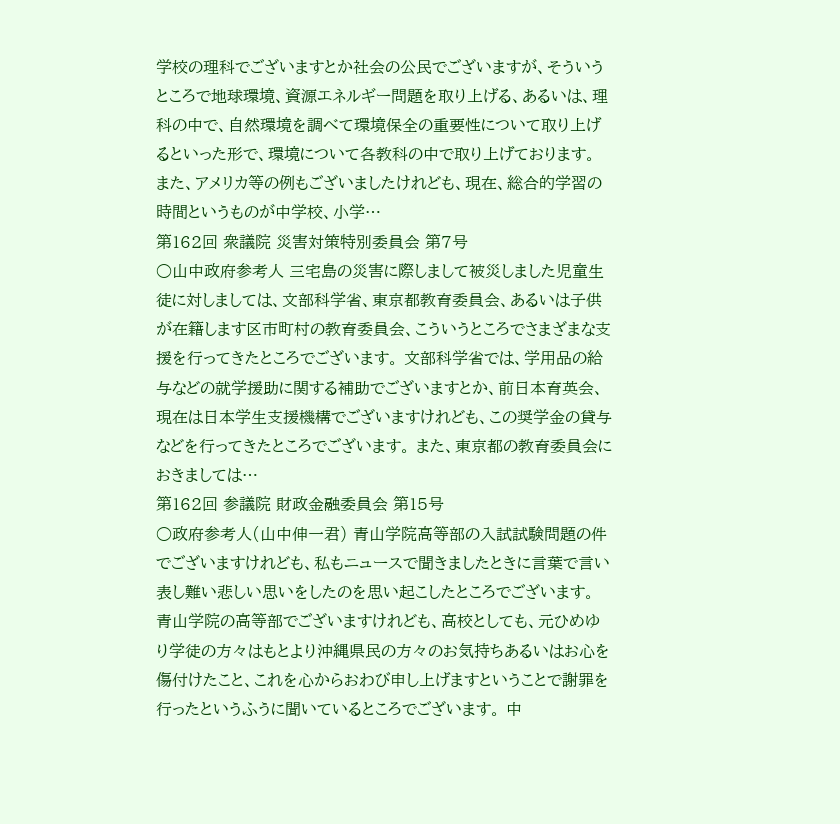学校の理科でございますとか社会の公民でございますが、そういうところで地球環境、資源エネルギー問題を取り上げる、あるいは、理科の中で、自然環境を調べて環境保全の重要性について取り上げるといった形で、環境について各教科の中で取り上げております。 また、アメリカ等の例もございましたけれども、現在、総合的学習の時間というものが中学校、小学…
第162回 衆議院 災害対策特別委員会 第7号
○山中政府参考人 三宅島の災害に際しまして被災しました児童生徒に対しましては、文部科学省、東京都教育委員会、あるいは子供が在籍します区市町村の教育委員会、こういうところでさまざまな支援を行ってきたところでございます。 文部科学省では、学用品の給与などの就学援助に関する補助でございますとか、前日本育英会、現在は日本学生支援機構でございますけれども、この奨学金の貸与などを行ってきたところでございます。 また、東京都の教育委員会におきましては…
第162回 参議院 財政金融委員会 第15号
○政府参考人(山中伸一君) 青山学院高等部の入試試験問題の件でございますけれども、私もニュースで聞きましたときに言葉で言い表し難い悲しい思いをしたのを思い起こしたところでございます。 青山学院の高等部でございますけれども、高校としても、元ひめゆり学徒の方々はもとより沖縄県民の方々のお気持ちあるいはお心を傷付けたこと、これを心からおわび申し上げますということで謝罪を行ったというふうに聞いているところでございます。 中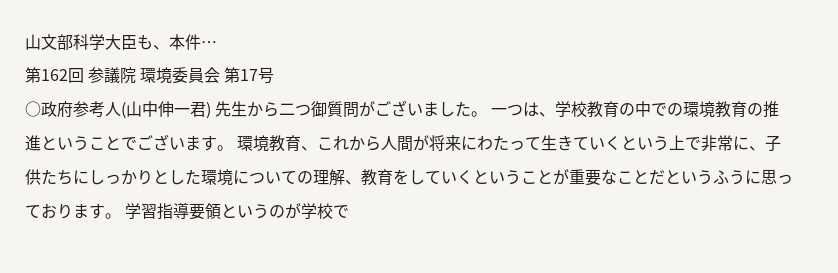山文部科学大臣も、本件…
第162回 参議院 環境委員会 第17号
○政府参考人(山中伸一君) 先生から二つ御質問がございました。 一つは、学校教育の中での環境教育の推進ということでございます。 環境教育、これから人間が将来にわたって生きていくという上で非常に、子供たちにしっかりとした環境についての理解、教育をしていくということが重要なことだというふうに思っております。 学習指導要領というのが学校で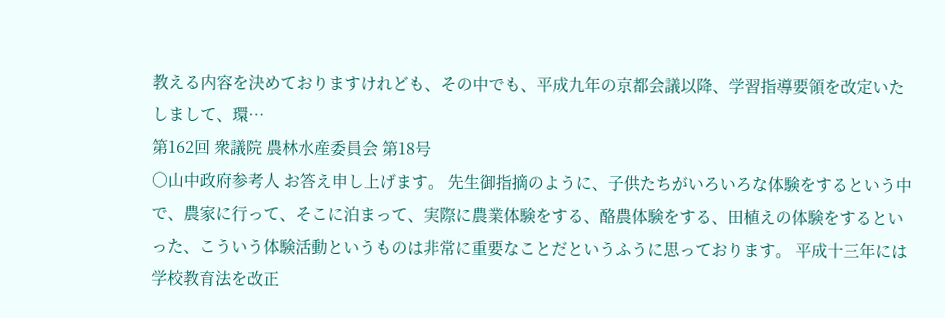教える内容を決めておりますけれども、その中でも、平成九年の京都会議以降、学習指導要領を改定いたしまして、環…
第162回 衆議院 農林水産委員会 第18号
○山中政府参考人 お答え申し上げます。 先生御指摘のように、子供たちがいろいろな体験をするという中で、農家に行って、そこに泊まって、実際に農業体験をする、酪農体験をする、田植えの体験をするといった、こういう体験活動というものは非常に重要なことだというふうに思っております。 平成十三年には学校教育法を改正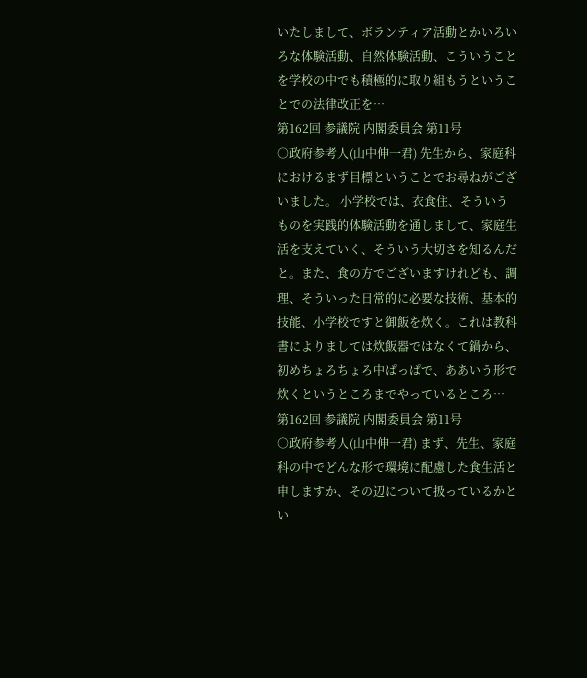いたしまして、ボランティア活動とかいろいろな体験活動、自然体験活動、こういうことを学校の中でも積極的に取り組もうということでの法律改正を…
第162回 参議院 内閣委員会 第11号
○政府参考人(山中伸一君) 先生から、家庭科におけるまず目標ということでお尋ねがございました。 小学校では、衣食住、そういうものを実践的体験活動を通しまして、家庭生活を支えていく、そういう大切さを知るんだと。また、食の方でございますけれども、調理、そういった日常的に必要な技術、基本的技能、小学校ですと御飯を炊く。これは教科書によりましては炊飯器ではなくて鍋から、初めちょろちょろ中ぱっぱで、ああいう形で炊くというところまでやっているところ…
第162回 参議院 内閣委員会 第11号
○政府参考人(山中伸一君) まず、先生、家庭科の中でどんな形で環境に配慮した食生活と申しますか、その辺について扱っているかとい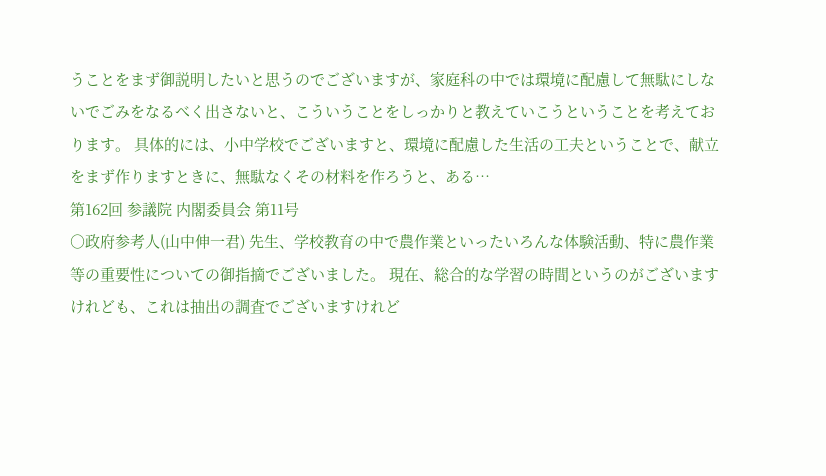うことをまず御説明したいと思うのでございますが、家庭科の中では環境に配慮して無駄にしないでごみをなるべく出さないと、こういうことをしっかりと教えていこうということを考えております。 具体的には、小中学校でございますと、環境に配慮した生活の工夫ということで、献立をまず作りますときに、無駄なくその材料を作ろうと、ある…
第162回 参議院 内閣委員会 第11号
○政府参考人(山中伸一君) 先生、学校教育の中で農作業といったいろんな体験活動、特に農作業等の重要性についての御指摘でございました。 現在、総合的な学習の時間というのがございますけれども、これは抽出の調査でございますけれど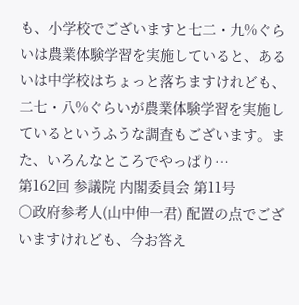も、小学校でございますと七二・九%ぐらいは農業体験学習を実施していると、あるいは中学校はちょっと落ちますけれども、二七・八%ぐらいが農業体験学習を実施しているというふうな調査もございます。また、いろんなところでやっぱり…
第162回 参議院 内閣委員会 第11号
○政府参考人(山中伸一君) 配置の点でございますけれども、今お答え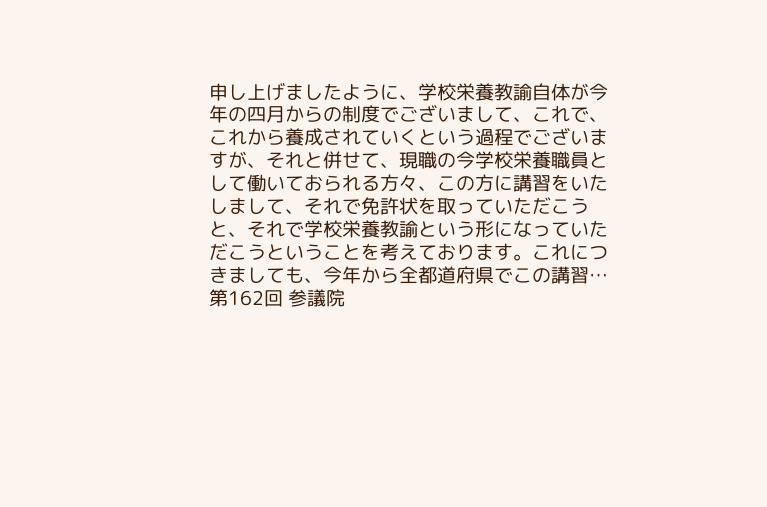申し上げましたように、学校栄養教諭自体が今年の四月からの制度でございまして、これで、これから養成されていくという過程でございますが、それと併せて、現職の今学校栄養職員として働いておられる方々、この方に講習をいたしまして、それで免許状を取っていただこうと、それで学校栄養教諭という形になっていただこうということを考えております。これにつきましても、今年から全都道府県でこの講習…
第162回 参議院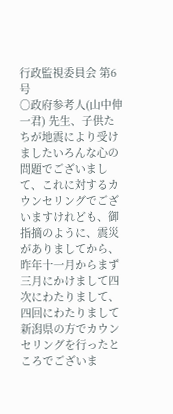行政監視委員会 第6号
○政府参考人(山中伸一君) 先生、子供たちが地震により受けましたいろんな心の問題でございまして、これに対するカウンセリングでございますけれども、御指摘のように、震災がありましてから、昨年十一月からまず三月にかけまして四次にわたりまして、四回にわたりまして新潟県の方でカウンセリングを行ったところでございま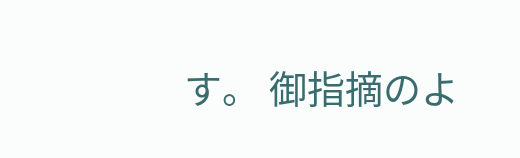す。 御指摘のよ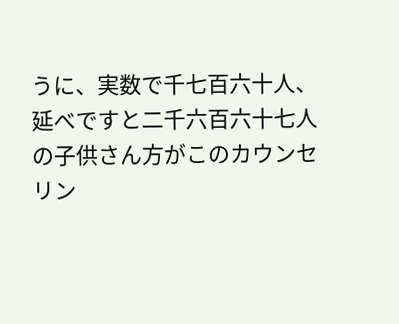うに、実数で千七百六十人、延べですと二千六百六十七人の子供さん方がこのカウンセリン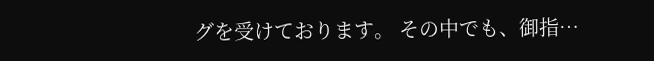グを受けております。 その中でも、御指…